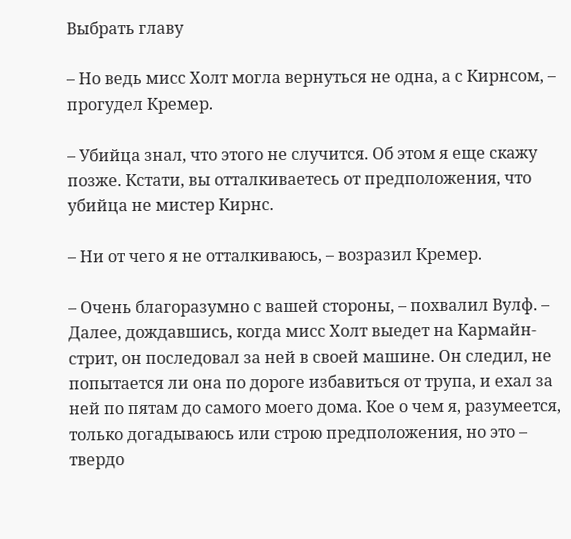Выбрать главу

– Но ведь мисс Холт могла вернуться не одна, а с Кирнсом, – прогудел Кремер.

– Убийца знал, что этого не случится. Об этом я еще скажу позже. Кстати, вы отталкиваетесь от предположения, что убийца не мистер Кирнс.

– Ни от чего я не отталкиваюсь, – возразил Кремер.

– Очень благоразумно с вашей стороны, – похвалил Вулф. – Далее, дождавшись, когда мисс Холт выедет на Кармайн-стрит, он последовал за ней в своей машине. Он следил, не попытается ли она по дороге избавиться от трупа, и ехал за ней по пятам до самого моего дома. Кое о чем я, разумеется, только догадываюсь или строю предположения, но это – твердо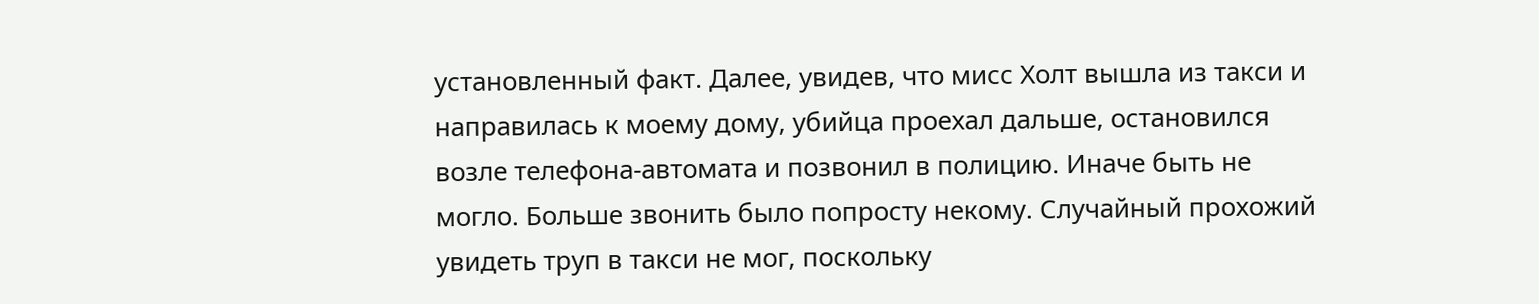установленный факт. Далее, увидев, что мисс Холт вышла из такси и направилась к моему дому, убийца проехал дальше, остановился возле телефона-автомата и позвонил в полицию. Иначе быть не могло. Больше звонить было попросту некому. Случайный прохожий увидеть труп в такси не мог, поскольку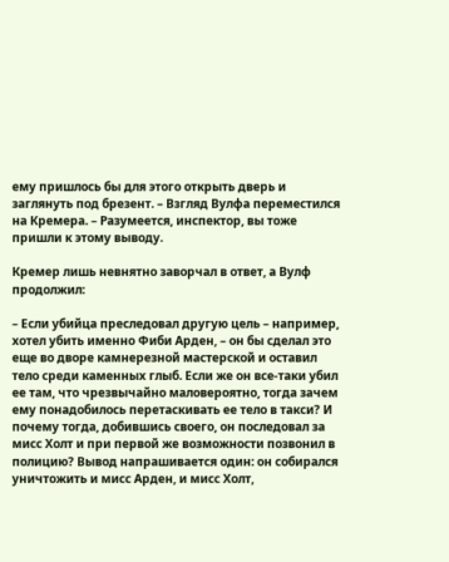ему пришлось бы для этого открыть дверь и заглянуть под брезент. – Взгляд Вулфа переместился на Кремера. – Разумеется, инспектор, вы тоже пришли к этому выводу.

Кремер лишь невнятно заворчал в ответ, а Вулф продолжил:

– Если убийца преследовал другую цель – например, хотел убить именно Фиби Арден, – он бы сделал это еще во дворе камнерезной мастерской и оставил тело среди каменных глыб. Если же он все-таки убил ее там, что чрезвычайно маловероятно, тогда зачем ему понадобилось перетаскивать ее тело в такси? И почему тогда, добившись своего, он последовал за мисс Холт и при первой же возможности позвонил в полицию? Вывод напрашивается один: он собирался уничтожить и мисс Арден, и мисс Холт,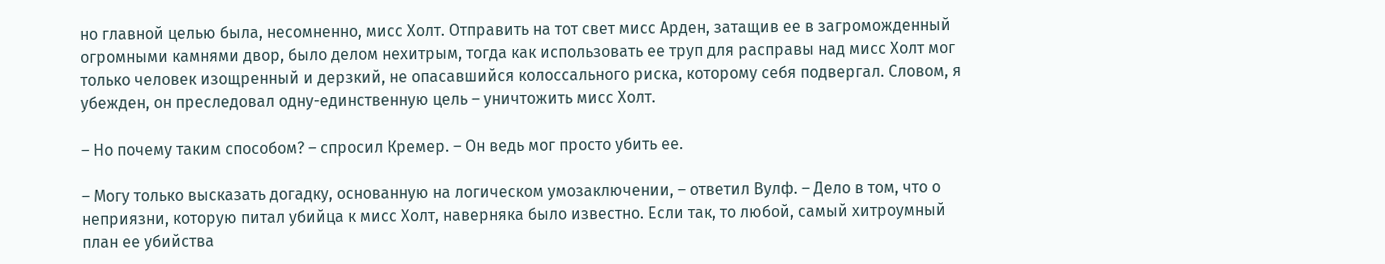но главной целью была, несомненно, мисс Холт. Отправить на тот свет мисс Арден, затащив ее в загроможденный огромными камнями двор, было делом нехитрым, тогда как использовать ее труп для расправы над мисс Холт мог только человек изощренный и дерзкий, не опасавшийся колоссального риска, которому себя подвергал. Словом, я убежден, он преследовал одну-единственную цель – уничтожить мисс Холт.

– Но почему таким способом? – спросил Кремер. – Он ведь мог просто убить ее.

– Могу только высказать догадку, основанную на логическом умозаключении, – ответил Вулф. – Дело в том, что о неприязни, которую питал убийца к мисс Холт, наверняка было известно. Если так, то любой, самый хитроумный план ее убийства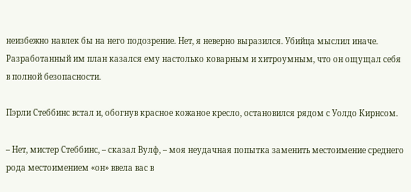неизбежно навлек бы на него подозрение. Нет, я неверно выразился. Убийца мыслил иначе. Разработанный им план казался ему настолько коварным и хитроумным, что он ощущал себя в полной безопасности.

Пэрли Стеббинс встал и, обогнув красное кожаное кресло, остановился рядом с Уолдо Кирнсом.

– Нет, мистер Стеббинс, – сказал Вулф, – моя неудачная попытка заменить местоимение среднего рода местоимением «он» ввела вас в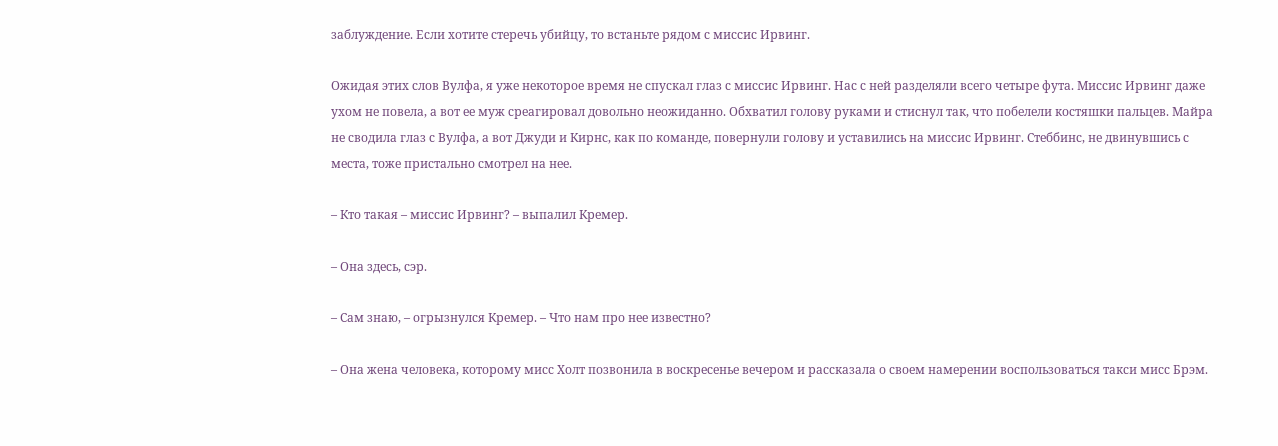заблуждение. Если хотите стеречь убийцу, то встаньте рядом с миссис Ирвинг.

Ожидая этих слов Вулфа, я уже некоторое время не спускал глаз с миссис Ирвинг. Нас с ней разделяли всего четыре фута. Миссис Ирвинг даже ухом не повела, а вот ее муж среагировал довольно неожиданно. Обхватил голову руками и стиснул так, что побелели костяшки пальцев. Майра не сводила глаз с Вулфа, а вот Джуди и Кирнс, как по команде, повернули голову и уставились на миссис Ирвинг. Стеббинс, не двинувшись с места, тоже пристально смотрел на нее.

– Кто такая – миссис Ирвинг? – выпалил Кремер.

– Она здесь, сэр.

– Сам знаю, – огрызнулся Кремер. – Что нам про нее известно?

– Она жена человека, которому мисс Холт позвонила в воскресенье вечером и рассказала о своем намерении воспользоваться такси мисс Брэм.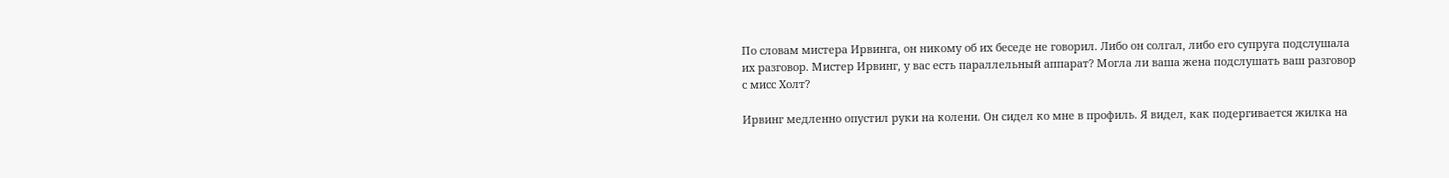По словам мистера Ирвинга, он никому об их беседе не говорил. Либо он солгал, либо его супруга подслушала их разговор. Мистер Ирвинг, у вас есть параллельный аппарат? Могла ли ваша жена подслушать ваш разговор с мисс Холт?

Ирвинг медленно опустил руки на колени. Он сидел ко мне в профиль. Я видел, как подергивается жилка на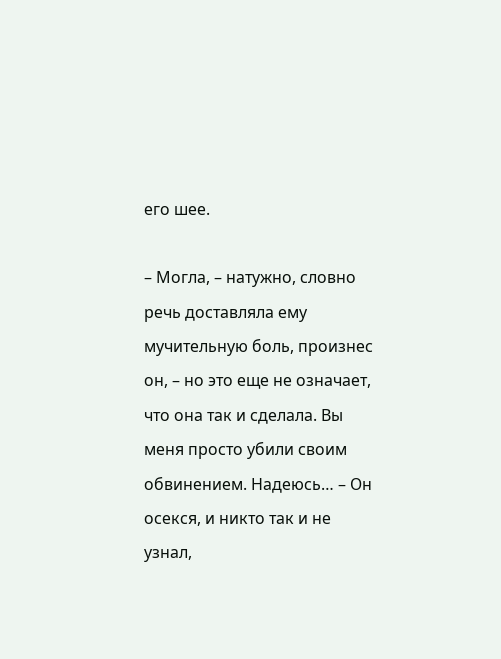его шее.

– Могла, – натужно, словно речь доставляла ему мучительную боль, произнес он, – но это еще не означает, что она так и сделала. Вы меня просто убили своим обвинением. Надеюсь… – Он осекся, и никто так и не узнал,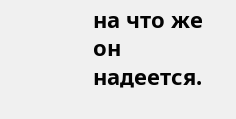на что же он надеется.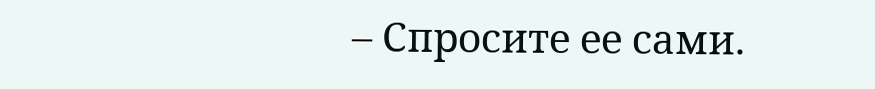– Спросите ее сами.